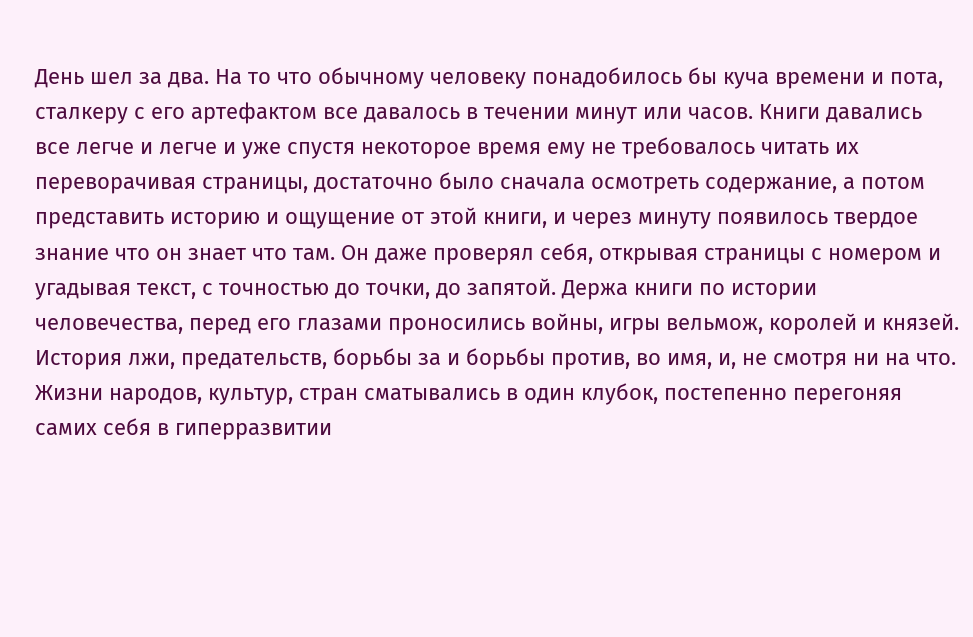День шел за два. На то что обычному человеку понадобилось бы куча времени и пота, сталкеру с его артефактом все давалось в течении минут или часов. Книги давались все легче и легче и уже спустя некоторое время ему не требовалось читать их переворачивая страницы, достаточно было сначала осмотреть содержание, а потом представить историю и ощущение от этой книги, и через минуту появилось твердое знание что он знает что там. Он даже проверял себя, открывая страницы с номером и угадывая текст, с точностью до точки, до запятой. Держа книги по истории человечества, перед его глазами проносились войны, игры вельмож, королей и князей. История лжи, предательств, борьбы за и борьбы против, во имя, и, не смотря ни на что. Жизни народов, культур, стран сматывались в один клубок, постепенно перегоняя самих себя в гиперразвитии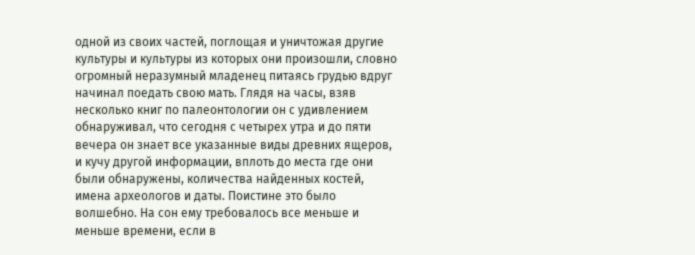одной из своих частей, поглощая и уничтожая другие культуры и культуры из которых они произошли, словно огромный неразумный младенец питаясь грудью вдруг начинал поедать свою мать. Глядя на часы, взяв несколько книг по палеонтологии он с удивлением обнаруживал, что сегодня с четырех утра и до пяти вечера он знает все указанные виды древних ящеров, и кучу другой информации, вплоть до места где они были обнаружены, количества найденных костей, имена археологов и даты. Поистине это было волшебно. На сон ему требовалось все меньше и меньше времени, если в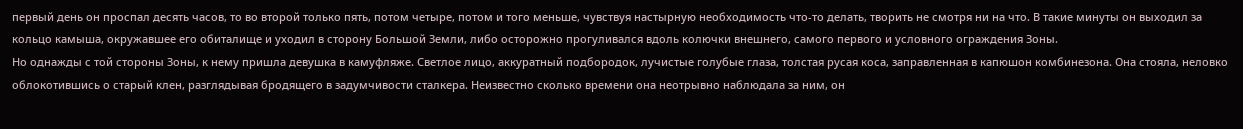первый день он проспал десять часов, то во второй только пять, потом четыре, потом и того меньше, чувствуя настырную необходимость что-то делать, творить не смотря ни на что. В такие минуты он выходил за кольцо камыша, окружавшее его обиталище и уходил в сторону Большой Земли, либо осторожно прогуливался вдоль колючки внешнего, самого первого и условного ограждения Зоны.
Но однажды с той стороны Зоны, к нему пришла девушка в камуфляже. Светлое лицо, аккуратный подбородок, лучистые голубые глаза, толстая русая коса, заправленная в капюшон комбинезона. Она стояла, неловко облокотившись о старый клен, разглядывая бродящего в задумчивости сталкера. Неизвестно сколько времени она неотрывно наблюдала за ним, он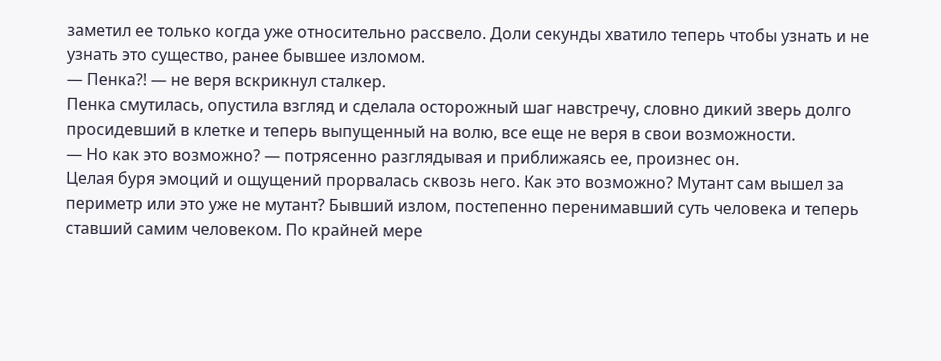заметил ее только когда уже относительно рассвело. Доли секунды хватило теперь чтобы узнать и не узнать это существо, ранее бывшее изломом.
— Пенка?! — не веря вскрикнул сталкер.
Пенка смутилась, опустила взгляд и сделала осторожный шаг навстречу, словно дикий зверь долго просидевший в клетке и теперь выпущенный на волю, все еще не веря в свои возможности.
— Но как это возможно? — потрясенно разглядывая и приближаясь ее, произнес он.
Целая буря эмоций и ощущений прорвалась сквозь него. Как это возможно? Мутант сам вышел за периметр или это уже не мутант? Бывший излом, постепенно перенимавший суть человека и теперь ставший самим человеком. По крайней мере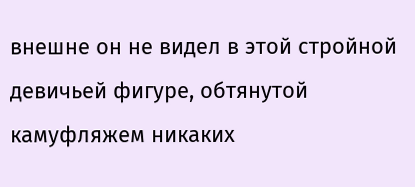внешне он не видел в этой стройной девичьей фигуре, обтянутой камуфляжем никаких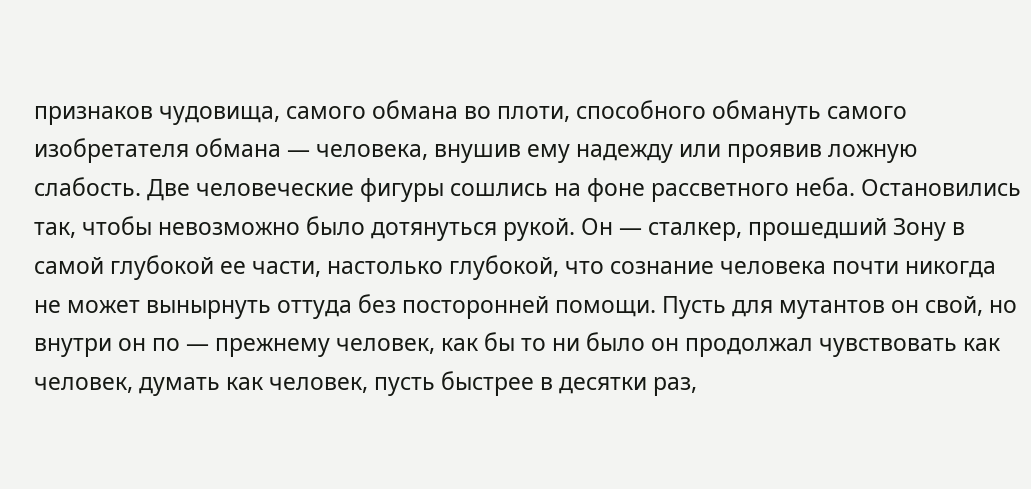признаков чудовища, самого обмана во плоти, способного обмануть самого изобретателя обмана — человека, внушив ему надежду или проявив ложную слабость. Две человеческие фигуры сошлись на фоне рассветного неба. Остановились так, чтобы невозможно было дотянуться рукой. Он — сталкер, прошедший Зону в самой глубокой ее части, настолько глубокой, что сознание человека почти никогда не может вынырнуть оттуда без посторонней помощи. Пусть для мутантов он свой, но внутри он по — прежнему человек, как бы то ни было он продолжал чувствовать как человек, думать как человек, пусть быстрее в десятки раз,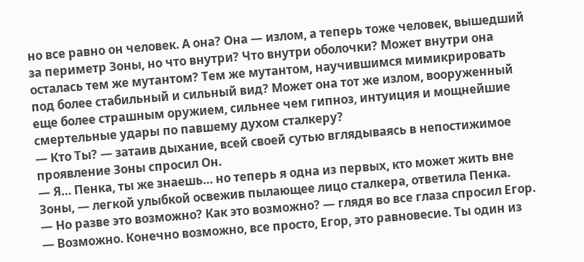но все равно он человек. А она? Она — излом, а теперь тоже человек, вышедший за периметр Зоны, но что внутри? Что внутри оболочки? Может внутри она осталась тем же мутантом? Тем же мутантом, научившимся мимикрировать под более стабильный и сильный вид? Может она тот же излом, вооруженный еще более страшным оружием, сильнее чем гипноз, интуиция и мощнейшие смертельные удары по павшему духом сталкеру?
— Кто Ты? — затаив дыхание, всей своей сутью вглядываясь в непостижимое проявление Зоны спросил Он.
— Я… Пенка, ты же знаешь… но теперь я одна из первых, кто может жить вне Зоны, — легкой улыбкой освежив пылающее лицо сталкера, ответила Пенка.
— Но разве это возможно? Как это возможно? — глядя во все глаза спросил Егор.
— Возможно. Конечно возможно, все просто, Егор, это равновесие. Ты один из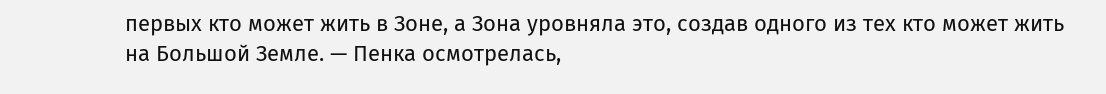первых кто может жить в Зоне, а Зона уровняла это, создав одного из тех кто может жить на Большой Земле. — Пенка осмотрелась,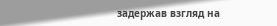задержав взгляд на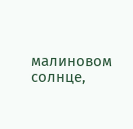малиновом солнце,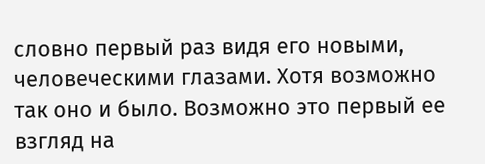словно первый раз видя его новыми, человеческими глазами. Хотя возможно так оно и было. Возможно это первый ее взгляд на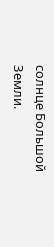солнце Большой Земли.